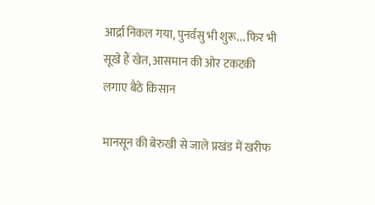आर्द्रा निकल गया, पुनर्वसु भी शुरू... फिर भी सूखे हैं खेत, आसमान की ओर टकटकी लगाए बैठे किसान

मानसून की बेरुखी से जाले प्रखंड में खरीफ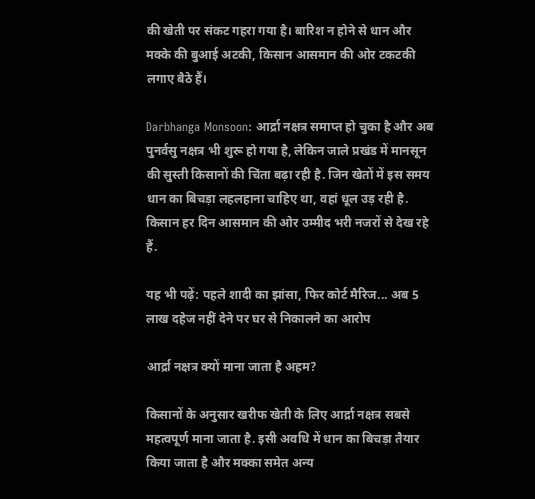की खेती पर संकट गहरा गया है। बारिश न होने से धान और मक्के की बुआई अटकी, किसान आसमान की ओर टकटकी लगाए बैठे हैं।

Darbhanga Monsoon: आर्द्रा नक्षत्र समाप्त हो चुका है और अब पुनर्वसु नक्षत्र भी शुरू हो गया है, लेकिन जाले प्रखंड में मानसून की सुस्ती किसानों की चिंता बढ़ा रही है. जिन खेतों में इस समय धान का बिचड़ा लहलहाना चाहिए था, वहां धूल उड़ रही है. किसान हर दिन आसमान की ओर उम्मीद भरी नजरों से देख रहे हैं.

यह भी पढ़ें: पहले शादी का झांसा, फिर कोर्ट मैरिज... अब 5 लाख दहेज नहीं देने पर घर से निकालने का आरोप

आर्द्रा नक्षत्र क्यों माना जाता है अहम?

किसानों के अनुसार खरीफ खेती के लिए आर्द्रा नक्षत्र सबसे महत्वपूर्ण माना जाता है. इसी अवधि में धान का बिचड़ा तैयार किया जाता है और मक्का समेत अन्य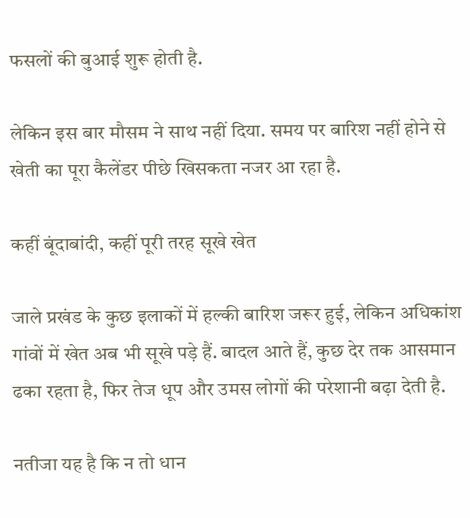फसलों की बुआई शुरू होती है.

लेकिन इस बार मौसम ने साथ नहीं दिया. समय पर बारिश नहीं होने से खेती का पूरा कैलेंडर पीछे खिसकता नजर आ रहा है.

कहीं बूंदाबांदी, कहीं पूरी तरह सूखे खेत

जाले प्रखंड के कुछ इलाकों में हल्की बारिश जरूर हुई, लेकिन अधिकांश गांवों में खेत अब भी सूखे पड़े हैं. बादल आते हैं, कुछ देर तक आसमान ढका रहता है, फिर तेज धूप और उमस लोगों की परेशानी बढ़ा देती है.

नतीजा यह है कि न तो धान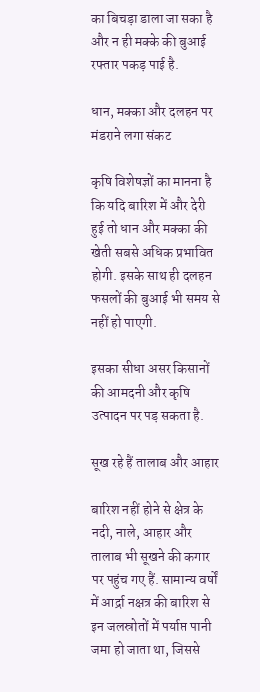का बिचड़ा डाला जा सका है और न ही मक्के की बुआई रफ्तार पकड़ पाई है.

धान, मक्का और दलहन पर मंडराने लगा संकट

कृषि विशेषज्ञों का मानना है कि यदि बारिश में और देरी हुई तो धान और मक्का की खेती सबसे अधिक प्रभावित होगी. इसके साथ ही दलहन फसलों की बुआई भी समय से नहीं हो पाएगी.

इसका सीधा असर किसानों की आमदनी और कृषि उत्पादन पर पड़ सकता है.

सूख रहे हैं तालाब और आहार

बारिश नहीं होने से क्षेत्र के नदी, नाले, आहार और तालाब भी सूखने की कगार पर पहुंच गए हैं. सामान्य वर्षों में आर्द्रा नक्षत्र की बारिश से इन जलस्रोतों में पर्याप्त पानी जमा हो जाता था, जिससे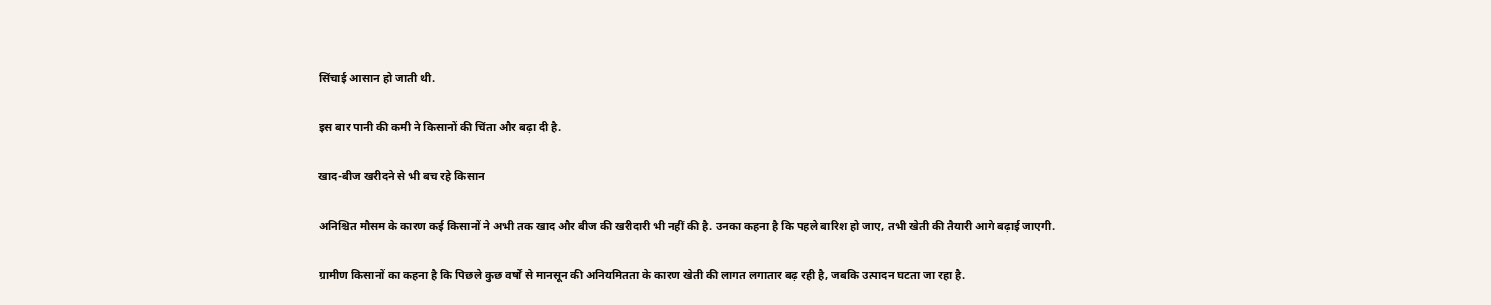सिंचाई आसान हो जाती थी.

इस बार पानी की कमी ने किसानों की चिंता और बढ़ा दी है.

खाद-बीज खरीदने से भी बच रहे किसान

अनिश्चित मौसम के कारण कई किसानों ने अभी तक खाद और बीज की खरीदारी भी नहीं की है. उनका कहना है कि पहले बारिश हो जाए, तभी खेती की तैयारी आगे बढ़ाई जाएगी.

ग्रामीण किसानों का कहना है कि पिछले कुछ वर्षों से मानसून की अनियमितता के कारण खेती की लागत लगातार बढ़ रही है, जबकि उत्पादन घटता जा रहा है.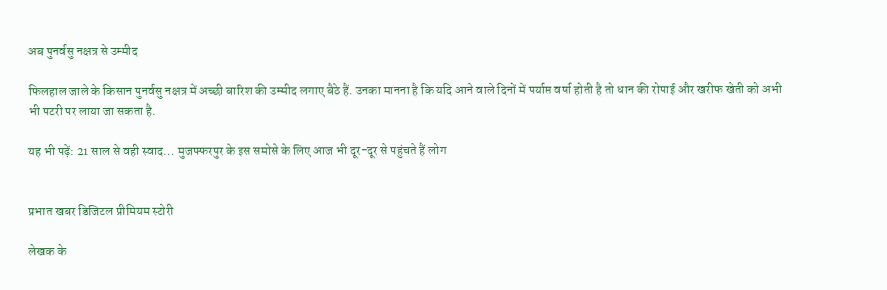अब पुनर्वसु नक्षत्र से उम्मीद

फिलहाल जाले के किसान पुनर्वसु नक्षत्र में अच्छी बारिश की उम्मीद लगाए बैठे हैं. उनका मानना है कि यदि आने वाले दिनों में पर्याप्त वर्षा होती है तो धान की रोपाई और खरीफ खेती को अभी भी पटरी पर लाया जा सकता है.

यह भी पढ़ें: 21 साल से वही स्वाद… मुजफ्फरपुर के इस समोसे के लिए आज भी दूर-दूर से पहुंचते हैं लोग


प्रभात खबर डिजिटल प्रीमियम स्टोरी

लेखक के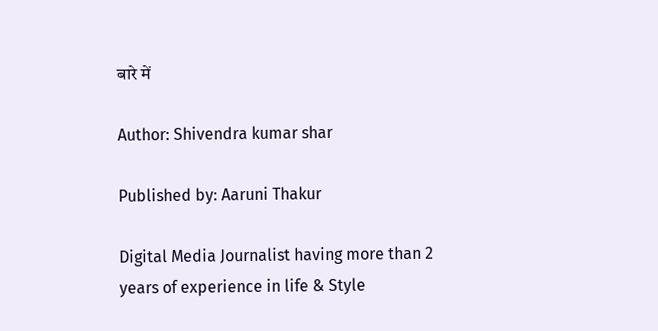बारे में

Author: Shivendra kumar shar

Published by: Aaruni Thakur

Digital Media Journalist having more than 2 years of experience in life & Style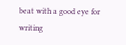beat with a good eye for writing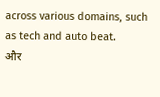across various domains, such as tech and auto beat.
और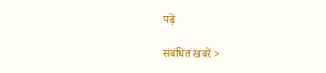पढ़ें

संबंधित खबरें >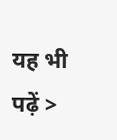यह भी पढ़ें >